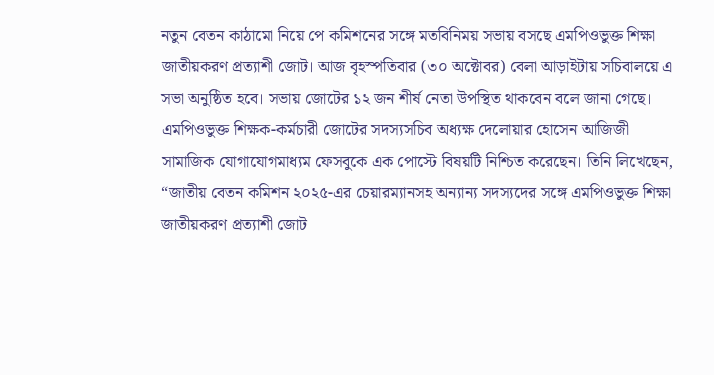নতুন বেতন কাঠামো নিয়ে পে কমিশনের সঙ্গে মতবিনিময় সভায় বসছে এমপিওভুক্ত শিক্ষা জাতীয়করণ প্রত্যাশী জোট। আজ বৃহস্পতিবার (৩০ অক্টোবর) বেলা আড়াইটায় সচিবালয়ে এ সভা অনুষ্ঠিত হবে। সভায় জোটের ১২ জন শীর্ষ নেতা উপস্থিত থাকবেন বলে জানা গেছে।
এমপিওভুক্ত শিক্ষক-কর্মচারী জোটের সদস্যসচিব অধ্যক্ষ দেলোয়ার হোসেন আজিজী সামাজিক যোগাযোগমাধ্যম ফেসবুকে এক পোস্টে বিষয়টি নিশ্চিত করেছেন। তিনি লিখেছেন, “জাতীয় বেতন কমিশন ২০২৫-এর চেয়ারম্যানসহ অন্যান্য সদস্যদের সঙ্গে এমপিওভুক্ত শিক্ষা জাতীয়করণ প্রত্যাশী জোট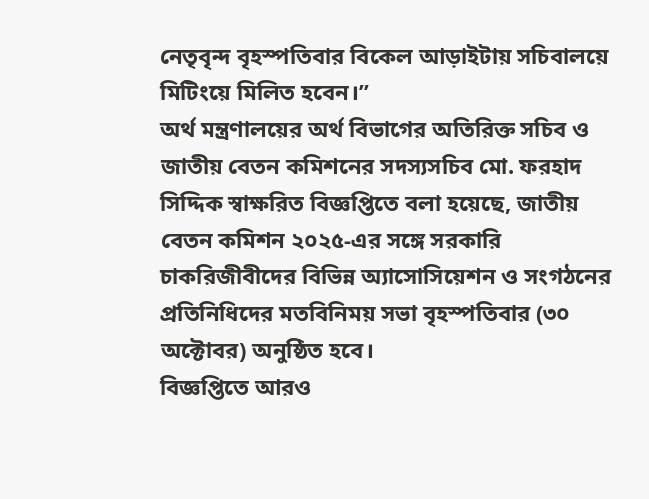নেতৃবৃন্দ বৃহস্পতিবার বিকেল আড়াইটায় সচিবালয়ে মিটিংয়ে মিলিত হবেন।”
অর্থ মন্ত্রণালয়ের অর্থ বিভাগের অতিরিক্ত সচিব ও জাতীয় বেতন কমিশনের সদস্যসচিব মো. ফরহাদ সিদ্দিক স্বাক্ষরিত বিজ্ঞপ্তিতে বলা হয়েছে, জাতীয় বেতন কমিশন ২০২৫-এর সঙ্গে সরকারি চাকরিজীবীদের বিভিন্ন অ্যাসোসিয়েশন ও সংগঠনের প্রতিনিধিদের মতবিনিময় সভা বৃহস্পতিবার (৩০ অক্টোবর) অনুষ্ঠিত হবে।
বিজ্ঞপ্তিতে আরও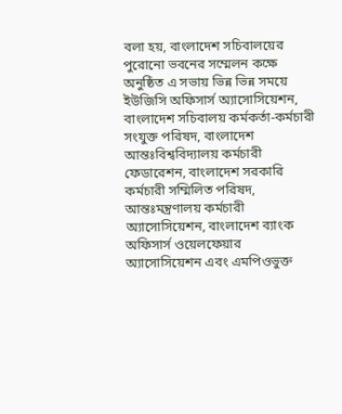বলা হয়, বাংলাদেশ সচিবালয়ের পুরোনো ভবনের সম্মেলন কক্ষে অনুষ্ঠিত এ সভায় ভিন্ন ভিন্ন সময়ে ইউজিসি অফিসার্স অ্যাসোসিয়েশন, বাংলাদেশ সচিবালয় কর্মকর্তা-কর্মচারী সংযুক্ত পরিষদ, বাংলাদেশ আন্তঃবিশ্ববিদ্যালয় কর্মচারী ফেডারেশন, বাংলাদেশ সরকারি কর্মচারী সম্মিলিত পরিষদ, আন্তঃমন্ত্রণালয় কর্মচারী অ্যাসোসিয়েশন, বাংলাদেশ ব্যাংক অফিসার্স ওয়েলফেয়ার অ্যাসোসিয়েশন এবং এমপিওভুক্ত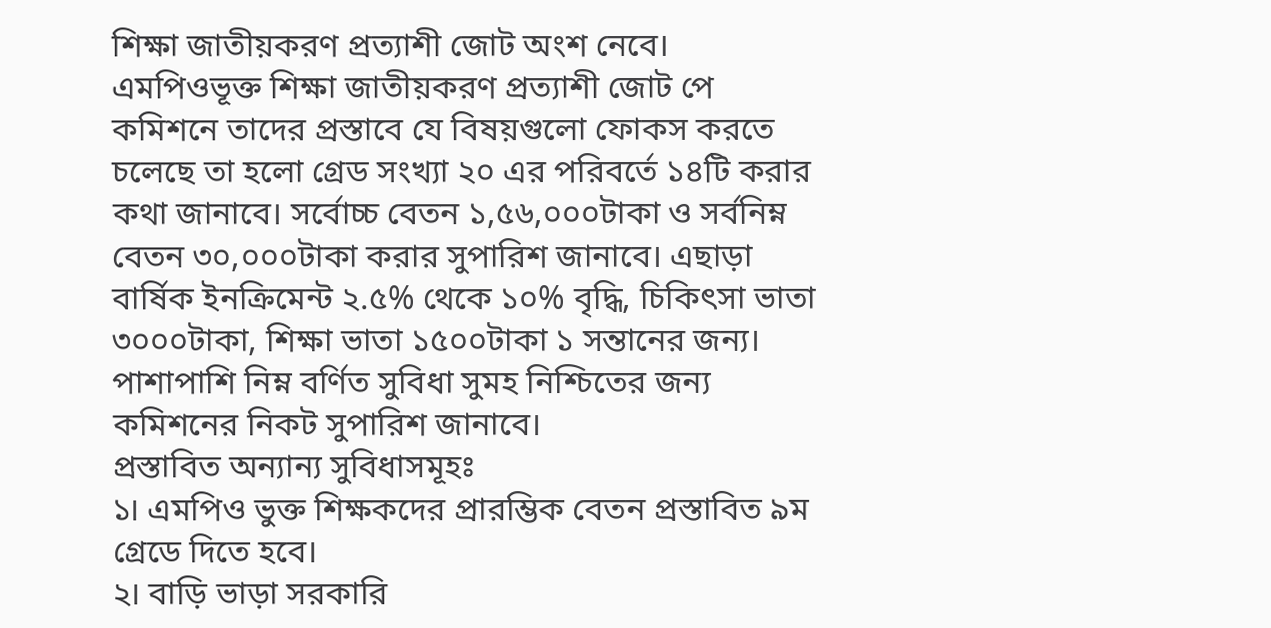শিক্ষা জাতীয়করণ প্রত্যাশী জোট অংশ নেবে।
এমপিওভূক্ত শিক্ষা জাতীয়করণ প্রত্যাশী জোট পে কমিশনে তাদের প্রস্তাবে যে বিষয়গুলো ফোকস করতে চলেছে তা হলো গ্রেড সংখ্যা ২০ এর পরিবর্তে ১৪টি করার কথা জানাবে। সর্বোচ্চ বেতন ১,৫৬,০০০টাকা ও সর্বনিম্ন বেতন ৩০,০০০টাকা করার সুপারিশ জানাবে। এছাড়া বার্ষিক ইনক্রিমেন্ট ২.৫% থেকে ১০% বৃদ্ধি, চিকিৎসা ভাতা ৩০০০টাকা, শিক্ষা ভাতা ১৫০০টাকা ১ সন্তানের জন্য। পাশাপাশি নিম্ন বর্ণিত সুবিধা সুমহ নিশ্চিতের জন্য কমিশনের নিকট সুপারিশ জানাবে।
প্রস্তাবিত অন্যান্য সুবিধাসমূহঃ
১। এমপিও ভুক্ত শিক্ষকদের প্রারম্ভিক বেতন প্রস্তাবিত ৯ম গ্রেডে দিতে হবে।
২। বাড়ি ভাড়া সরকারি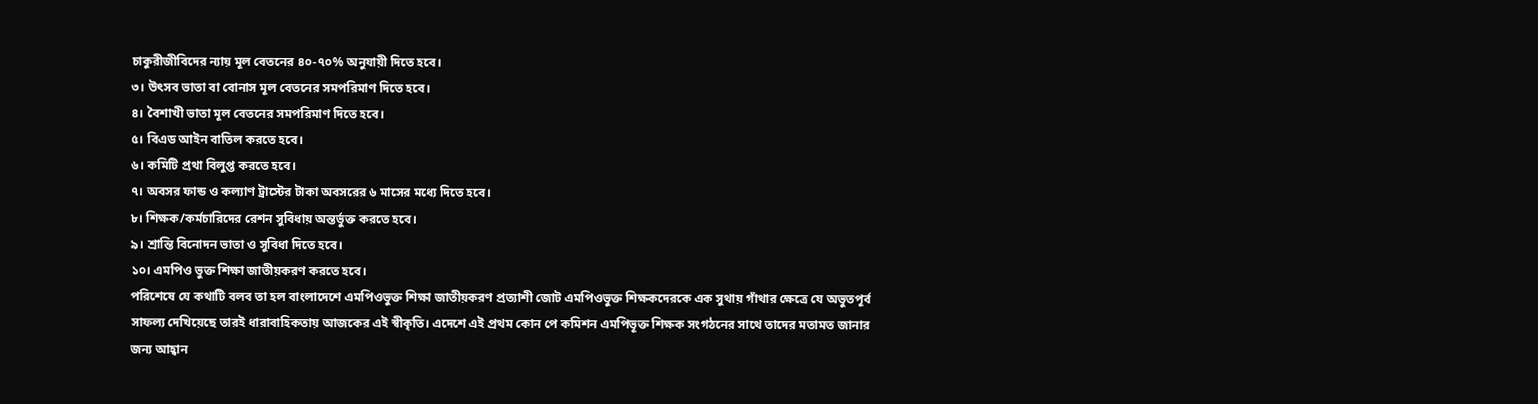চাকুরীজীবিদের ন্যায় মূল বেতনের ৪০-৭০% অনুযায়ী দিতে হবে।
৩। উৎসব ভাতা বা বোনাস মূল বেতনের সমপরিমাণ দিতে হবে।
৪। বৈশাখী ভাতা মূল বেতনের সমপরিমাণ দিতে হবে।
৫। বিএড আইন বাতিল করতে হবে।
৬। কমিটি প্রথা বিলুপ্ত করতে হবে।
৭। অবসর ফান্ড ও কল্যাণ ট্রাস্টের টাকা অবসরের ৬ মাসের মধ্যে দিতে হবে।
৮। শিক্ষক/কর্মচারিদের রেশন সুবিধায় অন্তর্ভুক্ত করতে হবে।
৯। শ্রান্তি বিনোদন ভাতা ও সুবিধা দিতে হবে।
১০। এমপিও ভুক্ত শিক্ষা জাতীয়করণ করতে হবে।
পরিশেষে যে কথাটি বলব তা হল বাংলাদেশে এমপিওভুক্ত শিক্ষা জাতীয়করণ প্রত্যাশী জোট এমপিওভুক্ত শিক্ষকদেরকে এক সুথায় গাঁথার ক্ষেত্রে যে অভুতপূর্ব সাফল্য দেখিয়েছে তারই ধারাবাহিকতায় আজকের এই স্বীকৃতি। এদেশে এই প্রথম কোন পে কমিশন এমপিভূক্ত শিক্ষক সংগঠনের সাথে তাদের মতামত জানার জন্য আহ্বান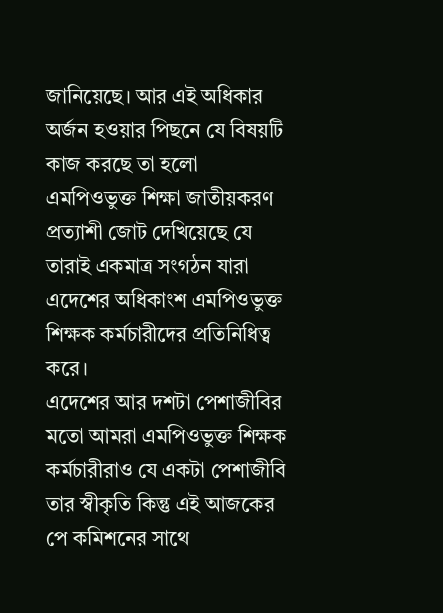জানিয়েছে। আর এই অধিকার অর্জন হওয়ার পিছনে যে বিষয়টি কাজ করছে তা হলো এমপিওভুক্ত শিক্ষা জাতীয়করণ প্রত্যাশী জোট দেখিয়েছে যে তারাই একমাত্র সংগঠন যারা এদেশের অধিকাংশ এমপিওভুক্ত শিক্ষক কর্মচারীদের প্রতিনিধিত্ব করে।
এদেশের আর দশটা পেশাজীবির মতো আমরা এমপিওভুক্ত শিক্ষক কর্মচারীরাও যে একটা পেশাজীবি তার স্বীকৃতি কিন্তু এই আজকের পে কমিশনের সাথে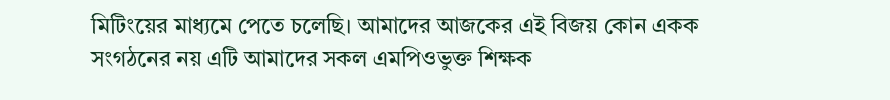মিটিংয়ের মাধ্যমে পেতে চলেছি। আমাদের আজকের এই বিজয় কোন একক সংগঠনের নয় এটি আমাদের সকল এমপিওভুক্ত শিক্ষক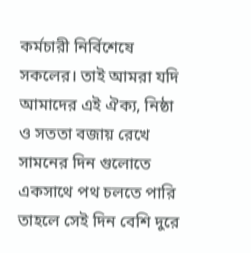কর্মচারী নির্বিশেষে সকলের। তাই আমরা যদি আমাদের এই ঐক্য, নিষ্ঠা ও সততা বজায় রেখে সামনের দিন গুলোতে একসাথে পথ চলতে পারি তাহলে সেই দিন বেশি দুরে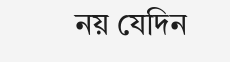নয় যেদিন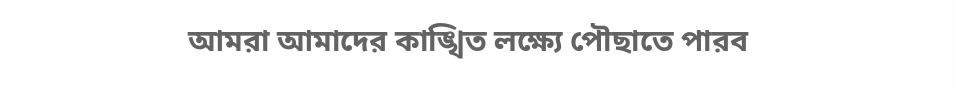আমরা আমাদের কাঙ্খিত লক্ষ্যে পৌছাতে পারব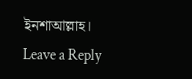ইনশাআল্লাহ।
Leave a Reply